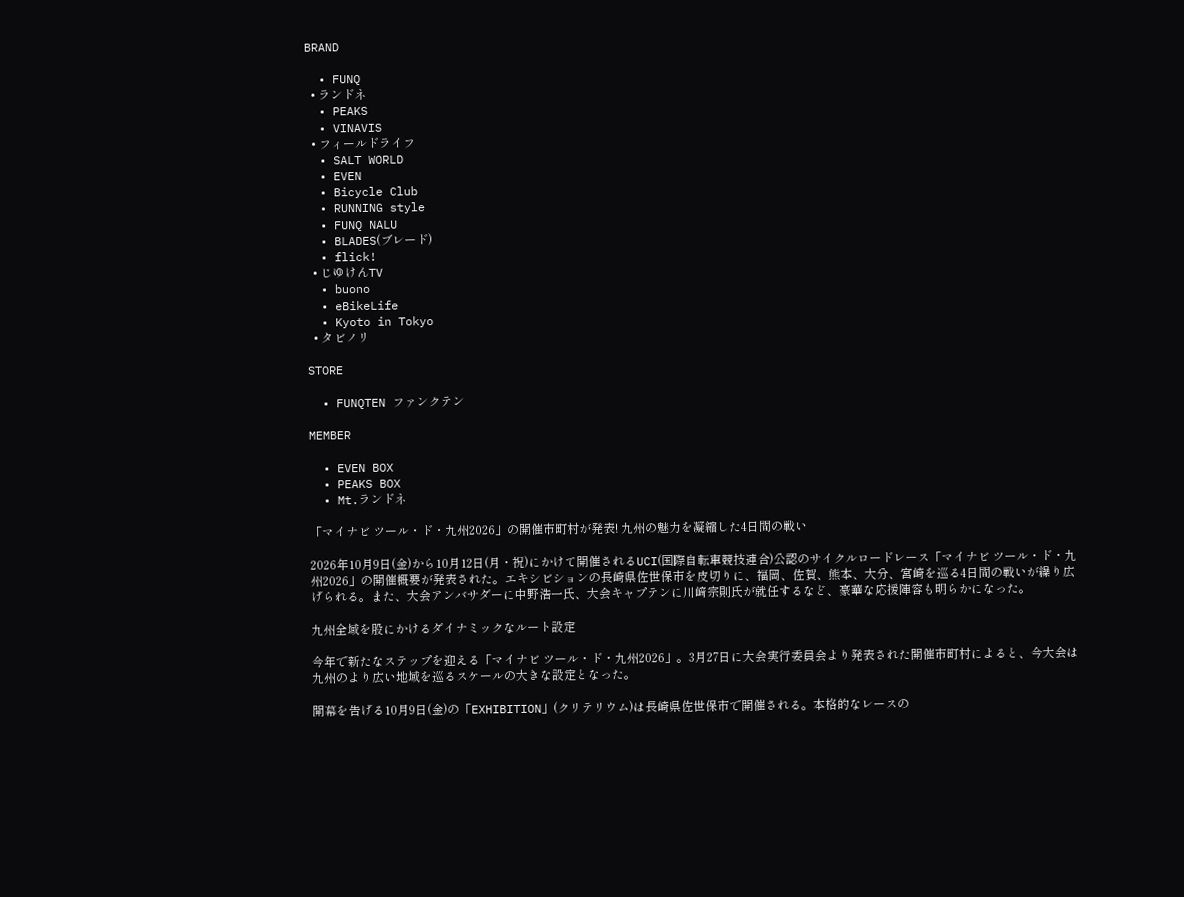BRAND

  • FUNQ
  • ランドネ
  • PEAKS
  • VINAVIS
  • フィールドライフ
  • SALT WORLD
  • EVEN
  • Bicycle Club
  • RUNNING style
  • FUNQ NALU
  • BLADES(ブレード)
  • flick!
  • じゆけんTV
  • buono
  • eBikeLife
  • Kyoto in Tokyo
  • タビノリ

STORE

  • FUNQTEN ファンクテン

MEMBER

  • EVEN BOX
  • PEAKS BOX
  • Mt.ランドネ

「マイナビ ツール・ド・九州2026」の開催市町村が発表! 九州の魅力を凝縮した4日間の戦い

2026年10月9日(金)から10月12日(月・祝)にかけて開催されるUCI(国際自転車競技連合)公認のサイクルロードレース「マイナビ ツール・ド・九州2026」の開催概要が発表された。エキシビションの長崎県佐世保市を皮切りに、福岡、佐賀、熊本、大分、宮崎を巡る4日間の戦いが繰り広げられる。また、大会アンバサダーに中野浩一氏、大会キャプテンに川﨑宗則氏が就任するなど、豪華な応援陣容も明らかになった。

九州全域を股にかけるダイナミックなルート設定

今年で新たなステップを迎える「マイナビ ツール・ド・九州2026」。3月27日に大会実行委員会より発表された開催市町村によると、今大会は九州のより広い地域を巡るスケールの大きな設定となった。

開幕を告げる10月9日(金)の「EXHIBITION」(クリテリウム)は長崎県佐世保市で開催される。本格的なレースの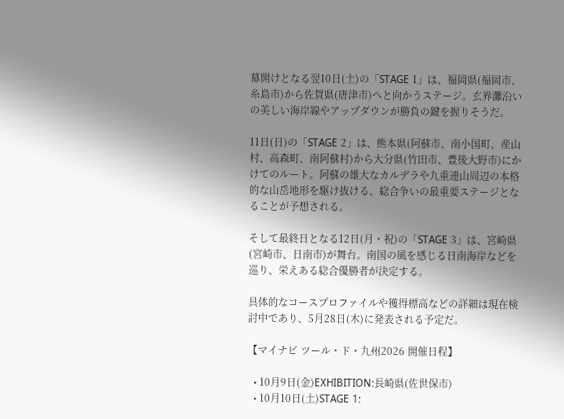幕開けとなる翌10日(土)の「STAGE 1」は、福岡県(福岡市、糸島市)から佐賀県(唐津市)へと向かうステージ。玄界灘沿いの美しい海岸線やアップダウンが勝負の鍵を握りそうだ。

11日(日)の「STAGE 2」は、熊本県(阿蘇市、南小国町、産山村、高森町、南阿蘇村)から大分県(竹田市、豊後大野市)にかけてのルート。阿蘇の雄大なカルデラや九重連山周辺の本格的な山岳地形を駆け抜ける、総合争いの最重要ステージとなることが予想される。

そして最終日となる12日(月・祝)の「STAGE 3」は、宮崎県(宮崎市、日南市)が舞台。南国の風を感じる日南海岸などを巡り、栄えある総合優勝者が決定する。

具体的なコースプロファイルや獲得標高などの詳細は現在検討中であり、5月28日(木)に発表される予定だ。

【マイナビ ツール・ド・九州2026 開催日程】

  • 10月9日(金)EXHIBITION:長崎県(佐世保市)
  • 10月10日(土)STAGE 1: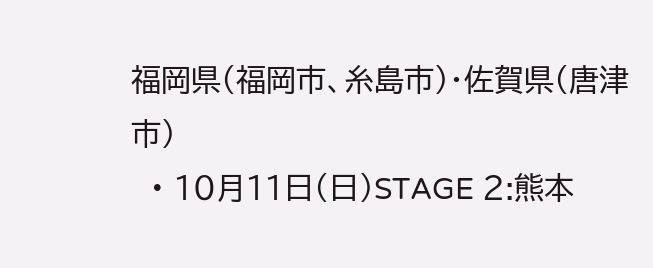福岡県(福岡市、糸島市)・佐賀県(唐津市)
  • 10月11日(日)STAGE 2:熊本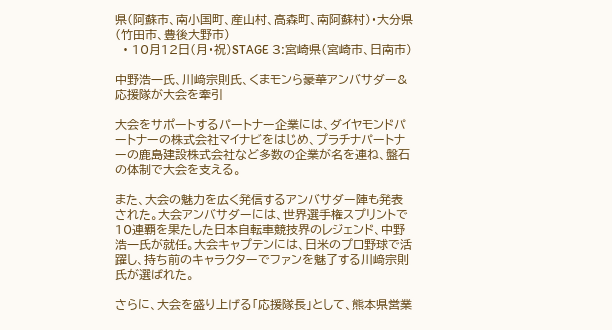県(阿蘇市、南小国町、産山村、高森町、南阿蘇村)・大分県(竹田市、豊後大野市)
  • 10月12日(月・祝)STAGE 3:宮崎県(宮崎市、日南市)

中野浩一氏、川﨑宗則氏、くまモンら豪華アンバサダー&応援隊が大会を牽引

大会をサポートするパートナー企業には、ダイヤモンドパートナーの株式会社マイナビをはじめ、プラチナパートナーの鹿島建設株式会社など多数の企業が名を連ね、盤石の体制で大会を支える。

また、大会の魅力を広く発信するアンバサダー陣も発表された。大会アンバサダーには、世界選手権スプリントで10連覇を果たした日本自転車競技界のレジェンド、中野浩一氏が就任。大会キャプテンには、日米のプロ野球で活躍し、持ち前のキャラクターでファンを魅了する川﨑宗則氏が選ばれた。

さらに、大会を盛り上げる「応援隊長」として、熊本県営業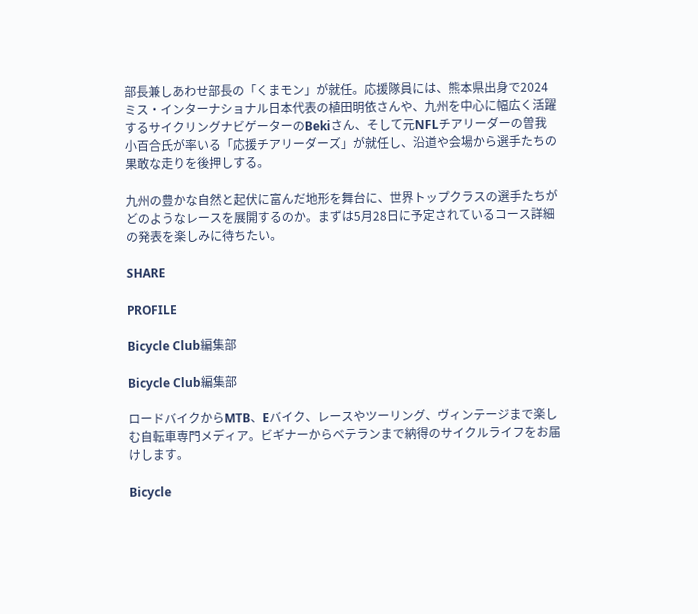部長兼しあわせ部長の「くまモン」が就任。応援隊員には、熊本県出身で2024ミス・インターナショナル日本代表の植田明依さんや、九州を中心に幅広く活躍するサイクリングナビゲーターのBekiさん、そして元NFLチアリーダーの曽我小百合氏が率いる「応援チアリーダーズ」が就任し、沿道や会場から選手たちの果敢な走りを後押しする。

九州の豊かな自然と起伏に富んだ地形を舞台に、世界トップクラスの選手たちがどのようなレースを展開するのか。まずは5月28日に予定されているコース詳細の発表を楽しみに待ちたい。

SHARE

PROFILE

Bicycle Club編集部

Bicycle Club編集部

ロードバイクからMTB、Eバイク、レースやツーリング、ヴィンテージまで楽しむ自転車専門メディア。ビギナーからベテランまで納得のサイクルライフをお届けします。

Bicycle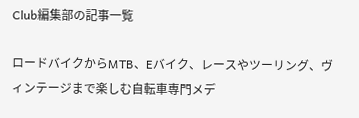Club編集部の記事一覧

ロードバイクからMTB、Eバイク、レースやツーリング、ヴィンテージまで楽しむ自転車専門メデ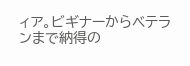ィア。ビギナーからベテランまで納得の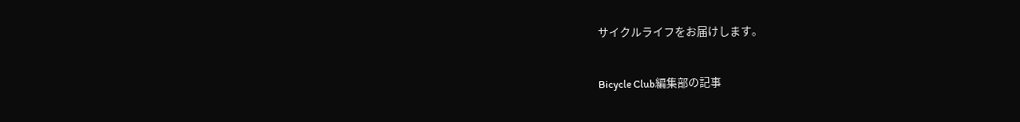サイクルライフをお届けします。

Bicycle Club編集部の記事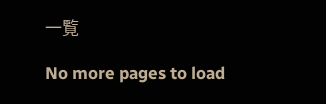一覧

No more pages to load